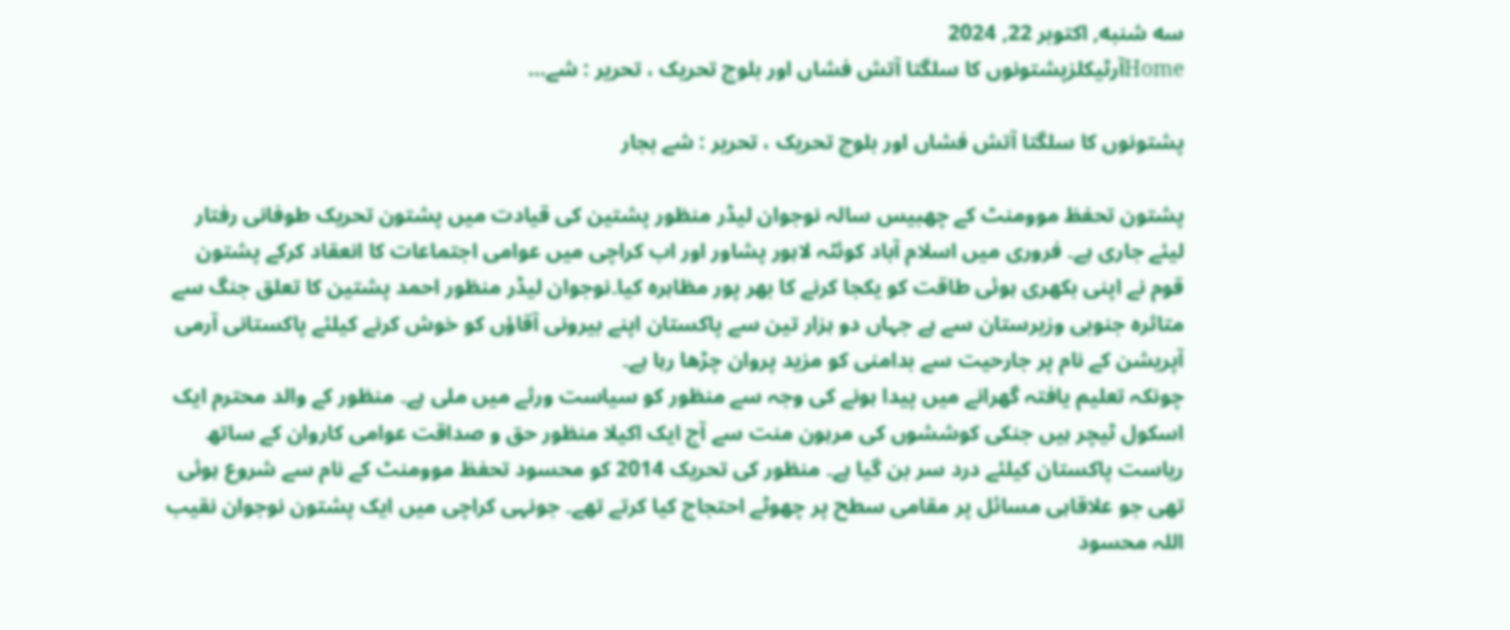سه شنبه, اکتوبر 22, 2024
Homeآرٹیکلزپشتونوں کا سلگتا آتش فشاں اور بلوچ تحریک ، تحریر : شے...

پشتونوں کا سلگتا آتش فشاں اور بلوچ تحریک ، تحریر : شے بجار

پشتون تحفظ موومنٹ کے چھبیس سالہ نوجوان لیڈر منظور پشتین کی قیادت میں پشتون تحریک طوفانی رفتار لیئے جاری ہے۔ فروری میں اسلام آباد کوئٹہ لاہور پشاور اور اب کراچی میں عوامی اجتماعات کا انعقاد کرکے پشتون قوم نے اپنی بکھری ہوئی طاقت کو یکجا کرنے کا بھر پور مظاہرہ کیا۔نوجوان لیڈر منظور احمد پشتین کا تعلق جنگ سے متاثرہ جنوبی وزیرستان سے ہے جہاں دو ہزار تین سے پاکستان اپنے بیرونی آقاؤں کو خوش کرنے کیلئے پاکستانی آرمی آپریشن کے نام پر جارحیت سے بدامنی کو مزید پروان چڑھا رہا ہے۔
چونکہ تعلیم یافتہ گھرانے میں پیدا ہونے کی وجہ سے منظور کو سیاست ورثے میں ملی ہے۔ منظور کے والد محترم ایک اسکول ٹیچر ہیں جنکی کوششوں کی مرہون منت سے آج ایک اکیلا منظور حق و صداقت عوامی کاروان کے ساتھ ریاست پاکستان کیلئے درد سر بن گیا ہے۔ منظور کی تحریک 2014 کو محسود تحفظ موومنٹ کے نام سے شروع ہوئی تھی جو علاقاہی مسائل پر مقامی سطح پر چھوٹے احتجاج کیا کرتے تھے۔ جونہی کراچی میں ایک پشتون نوجوان نقیب اللہ محسود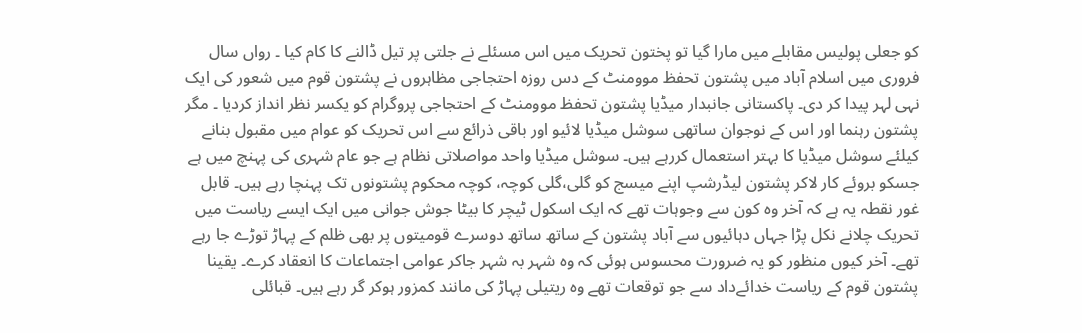کو جعلی پولیس مقابلے میں مارا گیا تو پختون تحریک میں اس مسئلے نے جلتی پر تیل ڈالنے کا کام کیا ۔ رواں سال فروری میں اسلام آباد میں پشتون تحفظ موومنٹ کے دس روزہ احتجاجی مظاہروں نے پشتون قوم میں شعور کی ایک نہی لہر پیدا کر دی۔ پاکستانی جانبدار میڈیا پشتون تحفظ موومنٹ کے احتجاجی پروگرام کو یکسر نظر انداز کردیا ۔ مگر پشتون رہنما اور اس کے نوجوان ساتھی سوشل میڈیا لائیو اور باقی ذرائع سے اس تحریک کو عوام میں مقبول بنانے کیلئے سوشل میڈیا کا بہتر استعمال کررہے ہیں۔ سوشل میڈیا واحد مواصلاتی نظام ہے جو عام شہری کی پہنچ میں ہے جسکو بروئے کار لاکر پشتون لیڈرشپ اپنے میسج کو گلی،گلی کوچہ، کوچہ محکوم پشتونوں تک پہنچا رہے ہیں۔ قابل غور نقطہ یہ ہے کہ آخر وہ کون سے وجوہات تھے کہ ایک اسکول ٹیچر کا بیٹا جوش جوانی میں ایک ایسے ریاست میں تحریک چلانے نکل پڑا جہاں دہائیوں سے آباد پشتون کے ساتھ ساتھ دوسرے قومیتوں پر بھی ظلم کے پہاڑ توڑے جا رہے تھے۔ آخر کیوں منظور کو یہ ضرورت محسوس ہوئی کہ وہ شہر بہ شہر جاکر عوامی اجتماعات کا انعقاد کرے۔ یقینا پشتون قوم کے ریاست خدائےداد سے جو توقعات تھے وہ ریتیلی پہاڑ کی مانند کمزور ہوکر گر رہے ہیں۔ قبائلی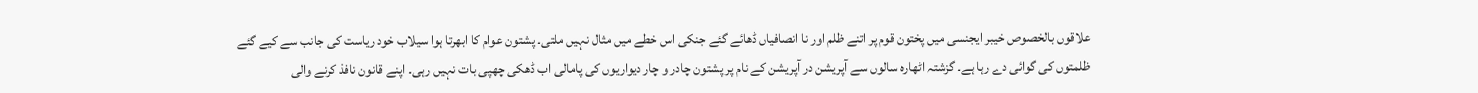علاقوں بالخصوص خیبر ایجنسی میں پختون قوم پر اتنے ظلم اور نا انصافیاں ڈھائے گئے جنکی اس خطے میں مثال نہیں ملتی۔ پشتون عوام کا ابھرتا ہوا سیلاب خود ریاست کی جانب سے کیے گئے ظلمتوں کی گوائی دے رہا ہے۔ گزشتہ اٹھارہ سالوں سے آپریشن در آپریشن کے نام پر پشتون چادر و چار دیواریوں کی پامالی اب ڈھکی چھپی بات نہیں رہی۔ اپنے قانون نافذ کرنے والی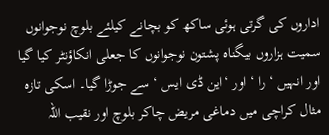اداروں کی گرتی ہوئی ساکھ کو بچانے کیلئے بلوچ نوجوانوں سمیت ہزاروں بیگناہ پشتون نوجوانوں کا جعلی انکاؤنٹر کیا گیا اور انہیں ‘ را ‘ اور ‘این ڈی ایس ‘ سے جوڑا گیا۔ اسکی تازہ مثال کراچی میں دماغی مریض چاکر بلوچ اور نقیب اللہ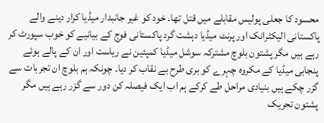محسود کا جعلی پولیس مقابلے میں قتل تھا۔ خود کو غیر جانبدار میڈیا کرار دینے والے پاکستانی الیکٹرانک اور پرنٹ میڈیا دہشت گرد پاکستانی فوج کے بیانیے کو خوب سپورٹ کر رہے ہیں مگر پشتون بلوچ مشترکہ سوشل میڈیا کمپئین نے ریاست اور ان کے پالے ہوئے پنجابی میڈیا کے مکروہ چہرے کو بری طرح بے نقاب کر دیا۔ چونکہ ہم بلوچ ان تجربات سے گزر چکے ہیں بنیادی مراحل طے کرکے ہم اب ایک فیصلہ کن دور سے گزر رہے ہیں مگر پشتون تحریک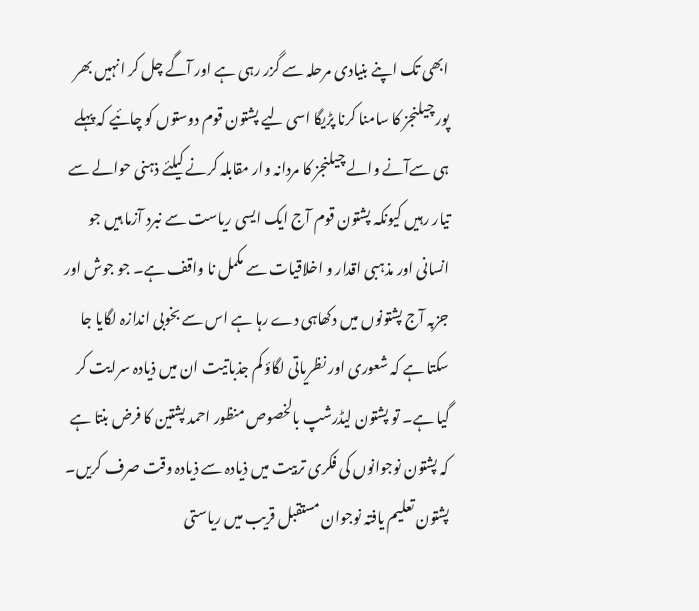ابھی تک اپنے بنیادی مرحلہ سے گزر رہی ہے اور آگے چل کر انہیں بھر پور چیلنجز کا سامنا کرنا پڑیگا اسی لیے پشتون قوم دوستوں کو چائیے کہ پہلے ہی سےآنے والے چیلنجز کا مردانہ وار مقابلہ کرنے کیلئے ذہنی حوالے سے تیار رہیں کیونکہ پشتون قوم آج ایک ایسی ریاست سے نبرد آزما ہیں جو انسانی اور مذہبی اقدار و اخلاقیات سے مکمل نا واقف ہے۔ جو جوش اور جزبہ آج پشتونوں میں دکھاہی دے رہا ہے اس سے بخوبی اندازہ لگایا جا سکتا ہے کہ شعوری اور نظریاتی لگاؤ کم جذباتیت ان میں ذیادہ سرایت کر گیا ہے۔ تو پشتون لیڈرشپ بالخصوص منظور احمد پشتین کا فرض بنتا ہے کہ پشتون نوجوانوں کی فکری تربیت میں ذیادہ سے ذیادہ وقت صرف کریں۔ پشتون تعلیم یافتہ نوجوان مستقبل قریب میں ریاستی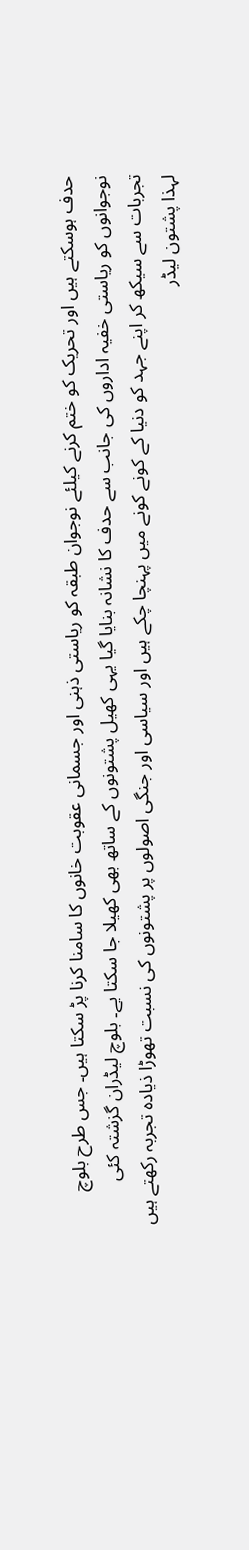حدف ہوسکتے ہیں اور تحریک کو ختم کرنے کیلئے نوجوان طبقہ کو ریاستی ذہنی اور جسمانی عقوبت خانوں کا سامنا کرنا پڑ سکتا ہیں۔ جس طرح بلوچ نوجوانوں کو ریاستی خفیہ اداروں کی جانب سے حدف کا نشانہ بنایا گیا یہی کھیل پشتونوں کے ساتھ بھی کھیلا جا سکتا یے۔ بلوچ لیڈران گزشتہ کئی تجربات سے سیکھ کر اپنے جہد کو دنیا کے کونے کونے میں پہنچا چکے ہیں اور سیاسی اور جنگی اصولوں پر پشتونوں کی نسبت تھوڑا ذیادہ تجربہ رکھتے ہیں لہذا پشتون لیڈر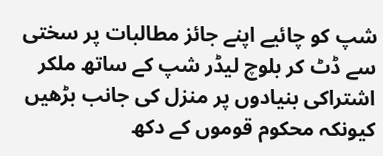شپ کو چائیے اپنے جائز مطالبات پر سختی سے ڈٹ کر بلوچ لیڈر شپ کے ساتھ ملکر اشتراکی بنیادوں پر منزل کی جانب بڑھیں کیونکہ محکوم قوموں کے دکھ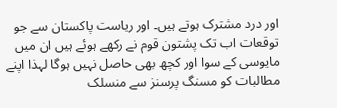اور درد مشترک ہوتے ہیں۔ اور ریاست پاکستان سے جو توقعات اب تک پشتون قوم نے رکھے ہوئے ہیں ان میں مایوسی کے سوا اور کچھ بھی حاصل نہیں ہوگا لہذا اپنے مطالبات کو مسنگ پرسنز سے منسلک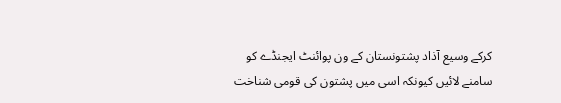کرکے وسیع آذاد پشتونستان کے ون پوائنٹ ایجنڈے کو سامنے لائیں کیونکہ اسی میں پشتون کی قومی شناخت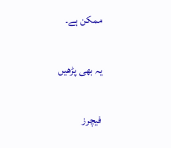ممکن ہے۔

یہ بھی پڑھیں

فیچرز